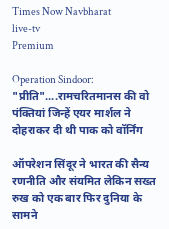Times Now Navbharat
live-tv
Premium

Operation Sindoor: "प्रीति"....रामचरितमानस की वो पंक्तियां जिन्हें एयर मार्शल ने दोहराकर दी थी पाक को वॉर्निंग

ऑपरेशन सिंदूर ने भारत की सैन्य रणनीति और संयमित लेकिन सख्त रुख को एक बार फिर दुनिया के सामने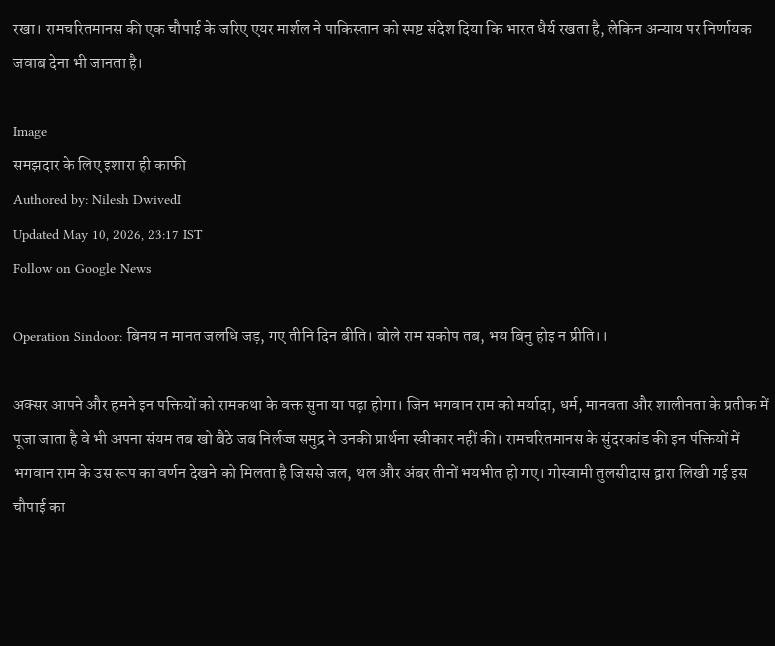रखा। रामचरितमानस की एक चौपाई के जरिए एयर मार्शल ने पाकिस्तान को स्पष्ट संदेश दिया कि भारत धैर्य रखता है, लेकिन अन्याय पर निर्णायक जवाब देना भी जानता है।

Image
समझदार के लिए इशारा ही काफी
Authored by: Nilesh DwivedI
Updated May 10, 2026, 23:17 IST
Follow on Google News

Operation Sindoor: बिनय न मानत जलधि जड़, गए तीनि दिन बीति। बोले राम सकोप तब, भय बिनु होइ न प्रीति।।

अक्सर आपने और हमने इन पक्तियों को रामकथा के वक्त सुना या पढ़ा होगा। जिन भगवान राम को मर्यादा, धर्म, मानवता और शालीनता के प्रतीक में पूजा जाता है वे भी अपना संयम तब खो बैठे जब निर्लज्ज समुद्र ने उनकी प्रार्थना स्वीकार नहीं की। रामचरितमानस के सुंदरकांड की इन पंक्तियों में भगवान राम के उस रूप का वर्णन देखने को मिलता है जिससे जल, थल और अंबर तीनों भयभीत हो गए। गोस्वामी तुलसीदास द्वारा लिखी गई इस चौपाई का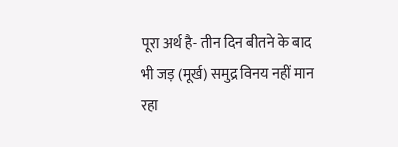पूरा अर्थ है- तीन दिन बीतने के बाद भी जड़ (मूर्ख) समुद्र विनय नहीं मान रहा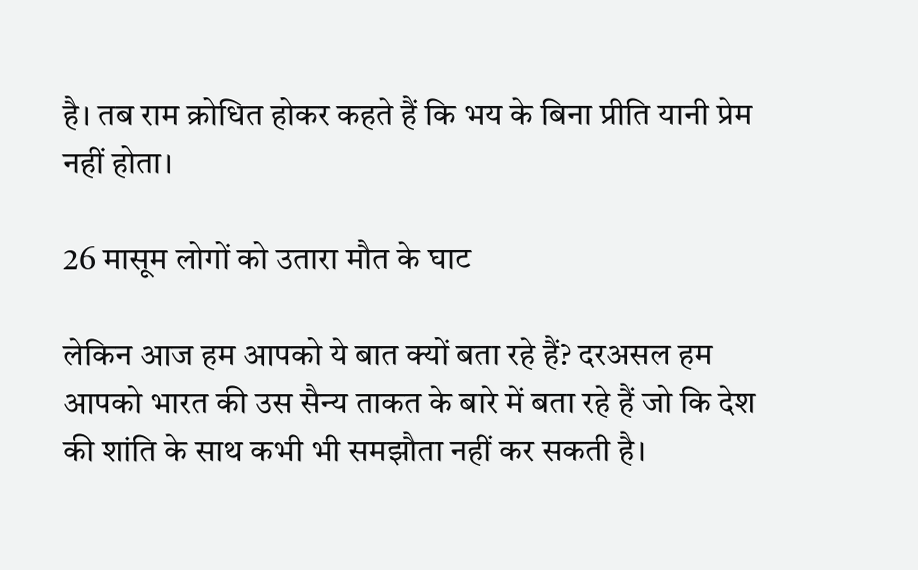है। तब राम क्रोधित होकर कहते हैं कि भय के बिना प्रीति यानी प्रेम नहीं होता।

26 मासूम लोगों को उतारा मौत के घाट

लेकिन आज हम आपको ये बात क्यों बता रहे हैं? दरअसल हम आपको भारत की उस सैन्य ताकत के बारे में बता रहे हैं जो कि देश की शांति के साथ कभी भी समझौता नहीं कर सकती है।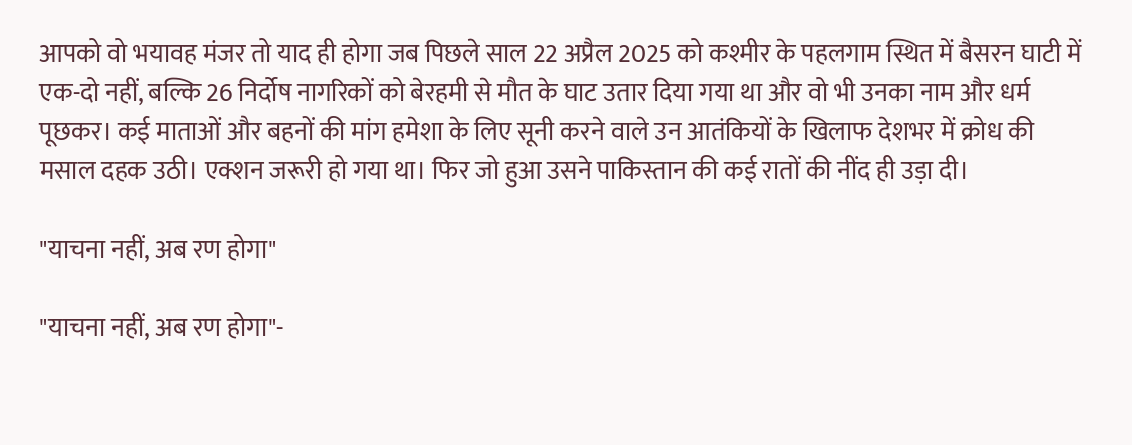आपको वो भयावह मंजर तो याद ही होगा जब पिछले साल 22 अप्रैल 2025 को कश्मीर के पहलगाम स्थित में बैसरन घाटी में एक-दो नहीं, बल्कि 26 निर्दोष नागरिकों को बेरहमी से मौत के घाट उतार दिया गया था और वो भी उनका नाम और धर्म पूछकर। कई माताओं और बहनों की मांग हमेशा के लिए सूनी करने वाले उन आतंकियों के खिलाफ देशभर में क्रोध की मसाल दहक उठी। एक्शन जरूरी हो गया था। फिर जो हुआ उसने पाकिस्तान की कई रातों की नींद ही उड़ा दी।

"याचना नहीं, अब रण होगा"

"याचना नहीं, अब रण होगा"-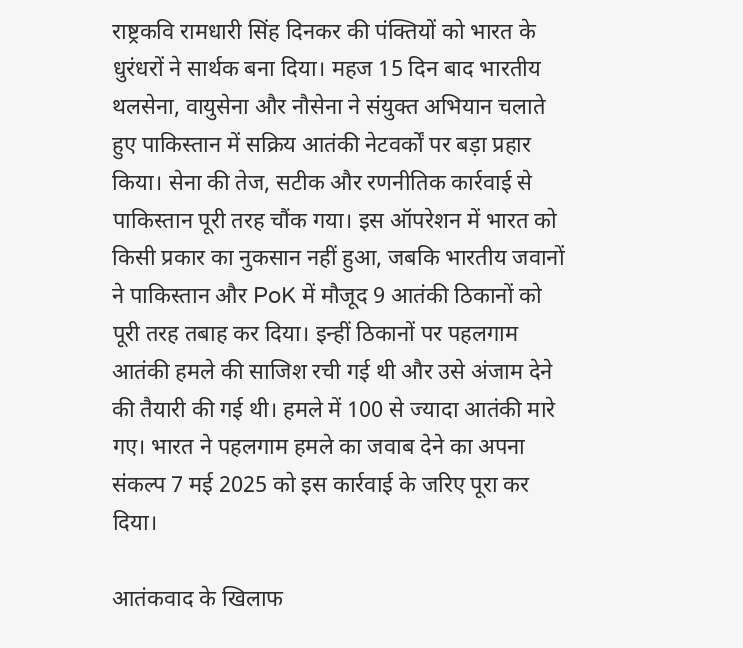राष्ट्रकवि रामधारी सिंह दिनकर की पंक्तियों को भारत के धुरंधरों ने सार्थक बना दिया। महज 15 दिन बाद भारतीय थलसेना, वायुसेना और नौसेना ने संयुक्त अभियान चलाते हुए पाकिस्तान में सक्रिय आतंकी नेटवर्कों पर बड़ा प्रहार किया। सेना की तेज, सटीक और रणनीतिक कार्रवाई से पाकिस्तान पूरी तरह चौंक गया। इस ऑपरेशन में भारत को किसी प्रकार का नुकसान नहीं हुआ, जबकि भारतीय जवानों ने पाकिस्तान और PoK में मौजूद 9 आतंकी ठिकानों को पूरी तरह तबाह कर दिया। इन्हीं ठिकानों पर पहलगाम आतंकी हमले की साजिश रची गई थी और उसे अंजाम देने की तैयारी की गई थी। हमले में 100 से ज्यादा आतंकी मारे गए। भारत ने पहलगाम हमले का जवाब देने का अपना संकल्प 7 मई 2025 को इस कार्रवाई के जरिए पूरा कर दिया।

आतंकवाद के खिलाफ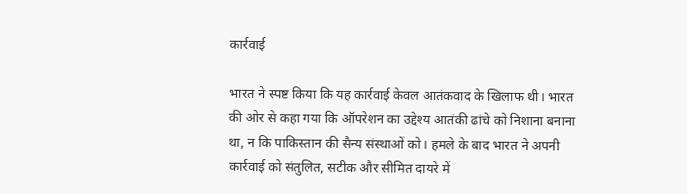कार्रवाई

भारत ने स्पष्ट किया कि यह कार्रवाई केवल आतंकवाद के खिलाफ थी। भारत की ओर से कहा गया कि ऑपरेशन का उद्देश्य आतंकी ढांचे को निशाना बनाना था, न कि पाकिस्तान की सैन्य संस्थाओं को। हमले के बाद भारत ने अपनी कार्रवाई को संतुलित, सटीक और सीमित दायरे में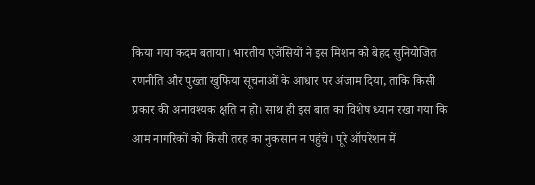किया गया कदम बताया। भारतीय एजेंसियों ने इस मिशन को बेहद सुनियोजित रणनीति और पुख्ता खुफिया सूचनाओं के आधार पर अंजाम दिया, ताकि किसी प्रकार की अनावश्यक क्षति न हो। साथ ही इस बात का विशेष ध्यान रखा गया कि आम नागरिकों को किसी तरह का नुकसान न पहुंचे। पूरे ऑपरेशन में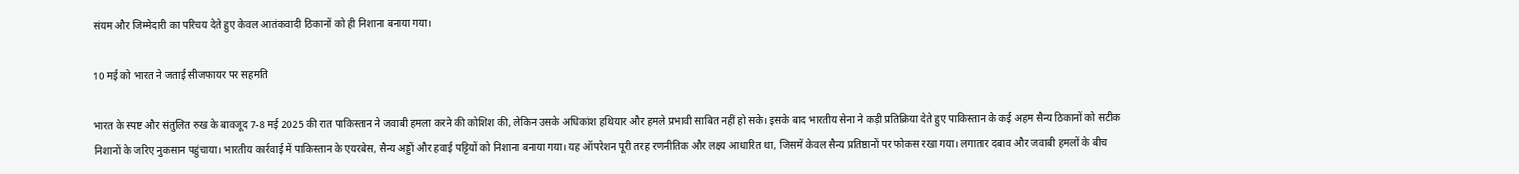संयम और जिम्मेदारी का परिचय देते हुए केवल आतंकवादी ठिकानों को ही निशाना बनाया गया।

10 मई को भारत ने जताई सीजफायर पर सहमति

भारत के स्पष्ट और संतुलित रुख के बावजूद 7-8 मई 2025 की रात पाकिस्तान ने जवाबी हमला करने की कोशिश की, लेकिन उसके अधिकांश हथियार और हमले प्रभावी साबित नहीं हो सके। इसके बाद भारतीय सेना ने कड़ी प्रतिक्रिया देते हुए पाकिस्तान के कई अहम सैन्य ठिकानों को सटीक निशानों के जरिए नुकसान पहुंचाया। भारतीय कार्रवाई में पाकिस्तान के एयरबेस, सैन्य अड्डों और हवाई पट्टियों को निशाना बनाया गया। यह ऑपरेशन पूरी तरह रणनीतिक और लक्ष्य आधारित था, जिसमें केवल सैन्य प्रतिष्ठानों पर फोकस रखा गया। लगातार दबाव और जवाबी हमलों के बीच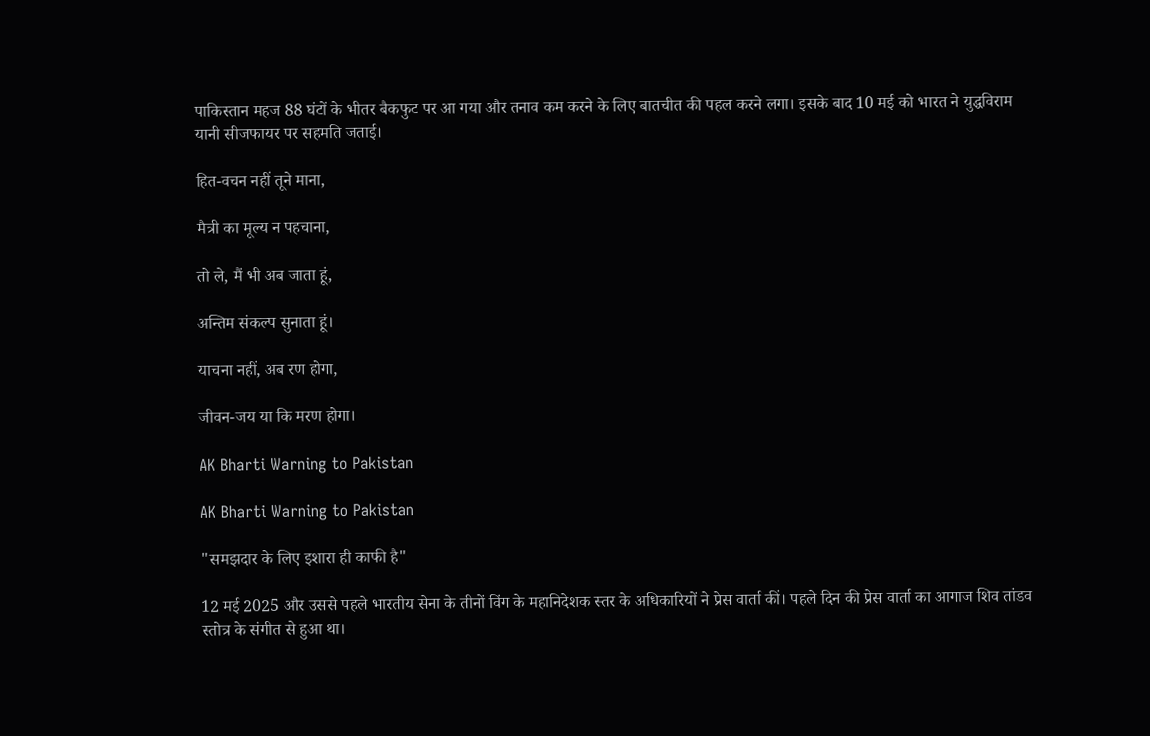पाकिस्तान महज 88 घंटों के भीतर बैकफुट पर आ गया और तनाव कम करने के लिए बातचीत की पहल करने लगा। इसके बाद 10 मई को भारत ने युद्धविराम यानी सीजफायर पर सहमति जताई।

हित-वचन नहीं तूने माना,

मैत्री का मूल्य न पहचाना,

तो ले, मैं भी अब जाता हूं,

अन्तिम संकल्प सुनाता हूं।

याचना नहीं, अब रण होगा,

जीवन-जय या कि मरण होगा।

AK Bharti Warning to Pakistan

AK Bharti Warning to Pakistan

"समझदार के लिए इशारा ही काफी है"

12 मई 2025 और उससे पहले भारतीय सेना के तीनों विंग के महानिदेशक स्तर के अधिकारियों ने प्रेस वार्ता कीं। पहले दिन की प्रेस वार्ता का आगाज शिव तांडव स्तोत्र के संगीत से हुआ था।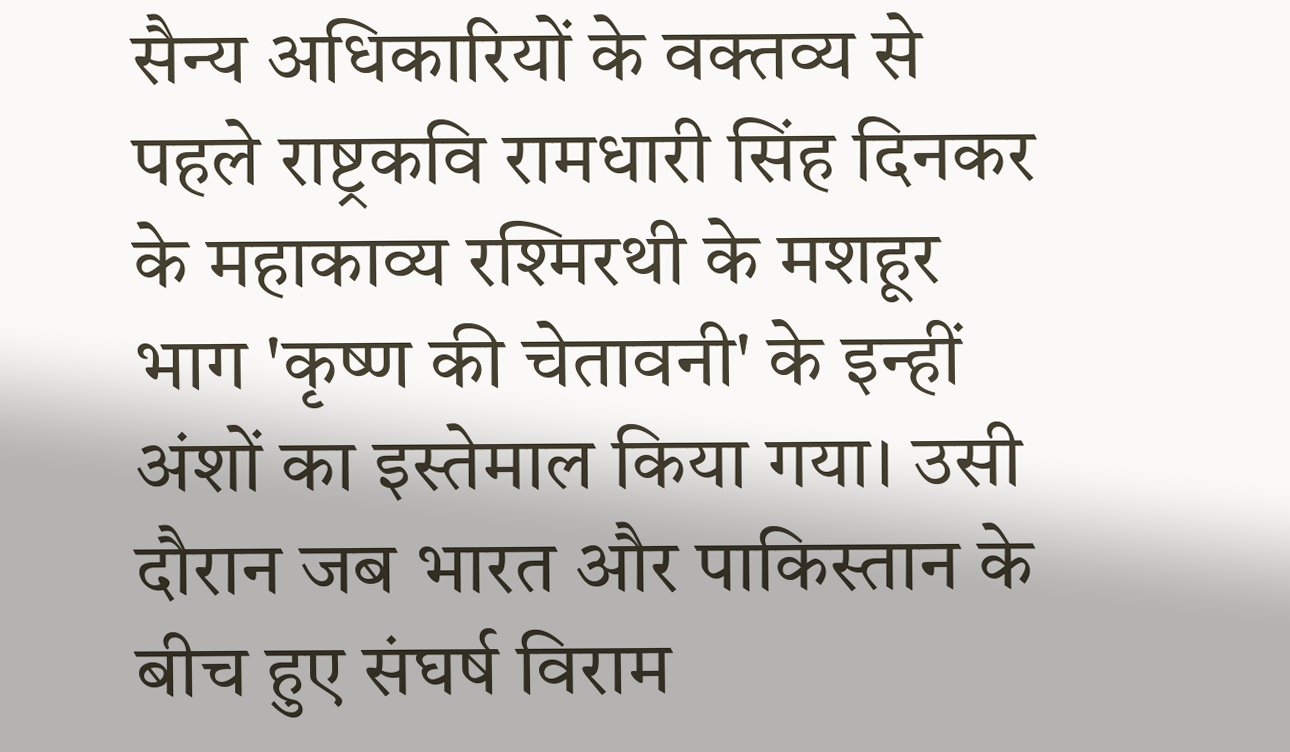सैन्य अधिकारियों के वक्तव्य से पहले राष्ट्रकवि रामधारी सिंह दिनकर के महाकाव्य रश्मिरथी के मशहूर भाग 'कृष्ण की चेतावनी' के इन्हीं अंशों का इस्तेमाल किया गया। उसी दौरान जब भारत और पाकिस्तान के बीच हुए संघर्ष विराम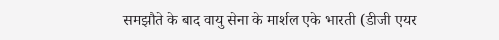समझौते के बाद वायु सेना के मार्शल एके भारती (डीजी एयर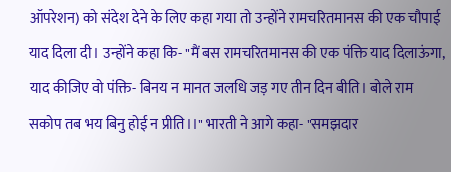ऑपरेशन) को संदेश देने के लिए कहा गया तो उन्होंने रामचरितमानस की एक चौपाई याद दिला दी। उन्होंने कहा कि- "मैं बस रामचरितमानस की एक पंक्ति याद दिलाऊंगा, याद कीजिए वो पंक्ति- बिनय न मानत जलधि जड़ गए तीन दिन बीति। बोले राम सकोप तब भय बिनु होई न प्रीति।।" भारती ने आगे कहा- "समझदार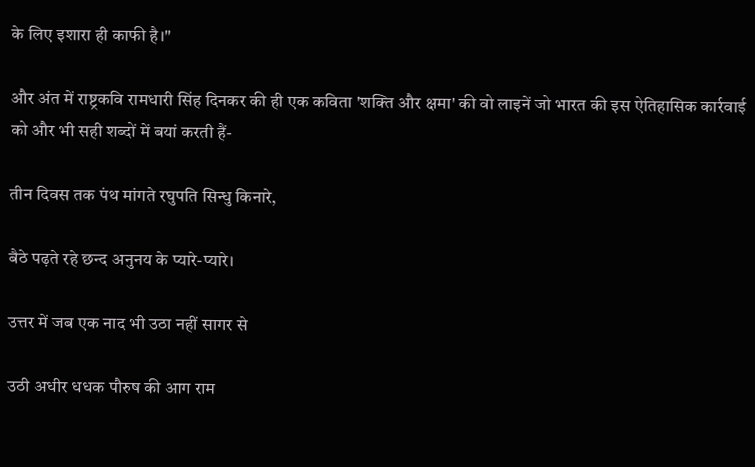के लिए इशारा ही काफी है।"

और अंत में राष्ट्रकवि रामधारी सिंह दिनकर की ही एक कविता 'शक्ति और क्षमा' की वो लाइनें जो भारत की इस ऐतिहासिक कार्रवाई को और भी सही शब्दों में बयां करती हैं-

तीन दिवस तक पंथ मांगते रघुपति सिन्धु किनारे,

बैठे पढ़ते रहे छन्द अनुनय के प्यारे-प्यारे।

उत्तर में जब एक नाद भी उठा नहीं सागर से

उठी अधीर धधक पौरुष की आग राम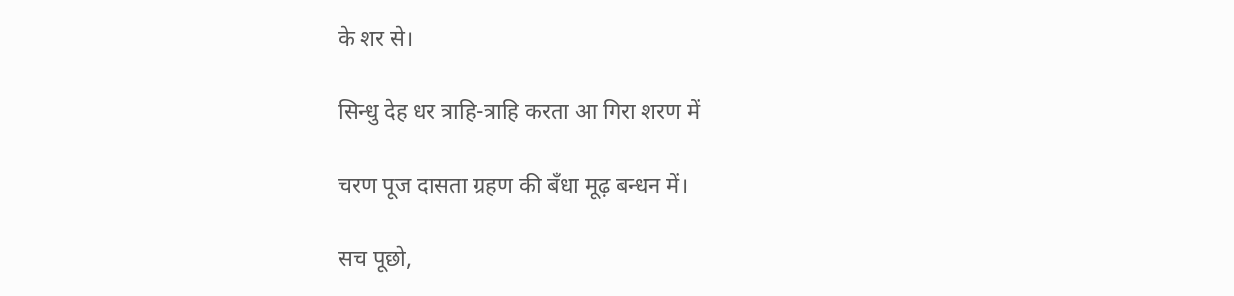के शर से।

सिन्धु देह धर त्राहि-त्राहि करता आ गिरा शरण में

चरण पूज दासता ग्रहण की बँधा मूढ़ बन्धन में।

सच पूछो,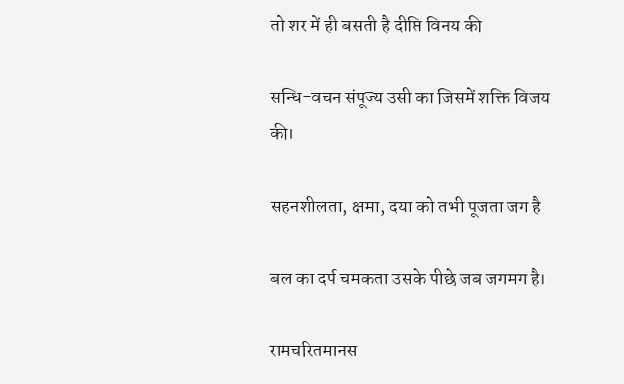तो शर में ही बसती है दीप्ति विनय की

सन्धि-वचन संपूज्य उसी का जिसमें शक्ति विजय की।

सहनशीलता, क्षमा, दया को तभी पूजता जग है

बल का दर्प चमकता उसके पीछे जब जगमग है।

रामचरितमानस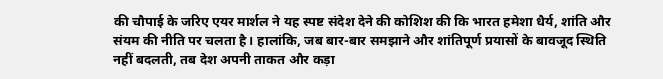की चौपाई के जरिए एयर मार्शल ने यह स्पष्ट संदेश देने की कोशिश की कि भारत हमेशा धैर्य, शांति और संयम की नीति पर चलता है। हालांकि, जब बार-बार समझाने और शांतिपूर्ण प्रयासों के बावजूद स्थिति नहीं बदलती, तब देश अपनी ताकत और कड़ा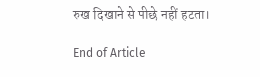रुख दिखाने से पीछे नहीं हटता।

End of Article